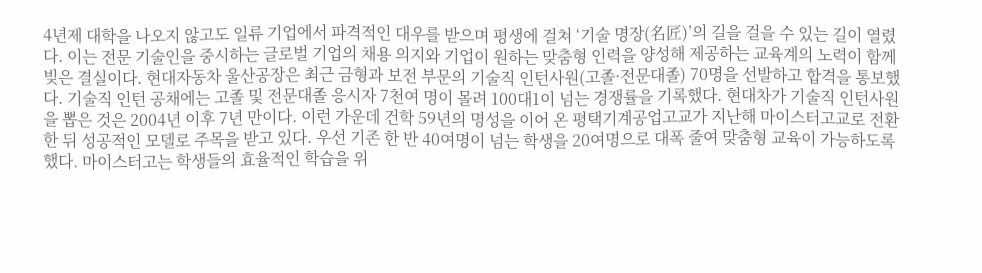4년제 대학을 나오지 않고도 일류 기업에서 파격적인 대우를 받으며 평생에 걸쳐 ‘기술 명장(名匠)’의 길을 걸을 수 있는 길이 열렸다. 이는 전문 기술인을 중시하는 글로벌 기업의 채용 의지와 기업이 원하는 맞춤형 인력을 양성해 제공하는 교육계의 노력이 함께 빚은 결실이다. 현대자동차 울산공장은 최근 금형과 보전 부문의 기술직 인턴사원(고졸·전문대졸) 70명을 선발하고 합격을 통보했다. 기술직 인턴 공채에는 고졸 및 전문대졸 응시자 7천여 명이 몰려 100대1이 넘는 경쟁률을 기록했다. 현대차가 기술직 인턴사원을 뽑은 것은 2004년 이후 7년 만이다. 이런 가운데 건학 59년의 명성을 이어 온 평택기계공업고교가 지난해 마이스터고교로 전환한 뒤 성공적인 모델로 주목을 받고 있다. 우선 기존 한 반 40여명이 넘는 학생을 20여명으로 대폭 줄여 맞춤형 교육이 가능하도록 했다. 마이스터고는 학생들의 효율적인 학습을 위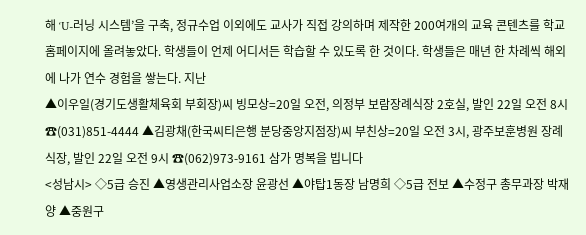해 ‘U-러닝 시스템’을 구축, 정규수업 이외에도 교사가 직접 강의하며 제작한 200여개의 교육 콘텐츠를 학교 홈페이지에 올려놓았다. 학생들이 언제 어디서든 학습할 수 있도록 한 것이다. 학생들은 매년 한 차례씩 해외에 나가 연수 경험을 쌓는다. 지난
▲이우일(경기도생활체육회 부회장)씨 빙모상=20일 오전, 의정부 보람장례식장 2호실, 발인 22일 오전 8시 ☎(031)851-4444 ▲김광채(한국씨티은행 분당중앙지점장)씨 부친상=20일 오전 3시, 광주보훈병원 장례식장, 발인 22일 오전 9시 ☎(062)973-9161 삼가 명복을 빕니다
<성남시> ◇5급 승진 ▲영생관리사업소장 윤광선 ▲야탑1동장 남명희 ◇5급 전보 ▲수정구 총무과장 박재양 ▲중원구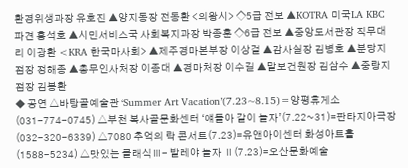환경위생과장 유호진 ▲양지동장 전동환 <의왕시> ◇5급 전보 ▲KOTRA 미국LA KBC 파견 홍석호 ▲시민서비스국 사회복지과장 박종훈 ◇6급 전보 ▲중앙도서관장 직무대리 이광환 <KRA 한국마사회> ▲제주경마본부장 이상걸 ▲감사실장 김병호 ▲분당지점장 정해종 ▲총무인사처장 이종대 ▲경마처장 이수길 ▲말보건원장 김삼수 ▲중랑지점장 김봉환
◆ 공연 △바탕골예술관 ‘Summer Art Vacation’(7.23~8.15)=양평휴게소(031-774-0745) △부천 복사골문화센터 ‘얘들아 같이 놀자’(7.22~31)=판타지아극장(032-320-6339) △7080 추억의 락 콘서트(7.23)=유앤아이센터 화성아트홀(1588-5234) △맛있는 클래식Ⅲ- 발레야 놀자 Ⅱ(7.23)=오산문화예술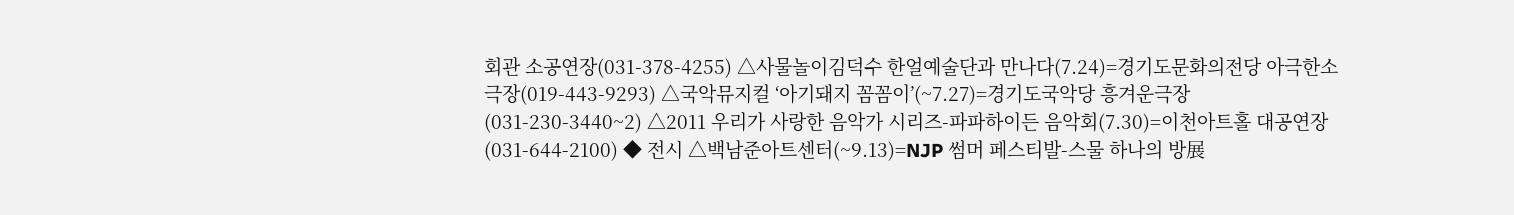회관 소공연장(031-378-4255) △사물놀이김덕수 한얼예술단과 만나다(7.24)=경기도문화의전당 아극한소극장(019-443-9293) △국악뮤지컬 ‘아기돼지 꼼꼼이’(~7.27)=경기도국악당 흥겨운극장(031-230-3440~2) △2011 우리가 사랑한 음악가 시리즈-파파하이든 음악회(7.30)=이천아트홀 대공연장(031-644-2100) ◆ 전시 △백남준아트센터(~9.13)=NJP 썸머 페스티발-스물 하나의 방展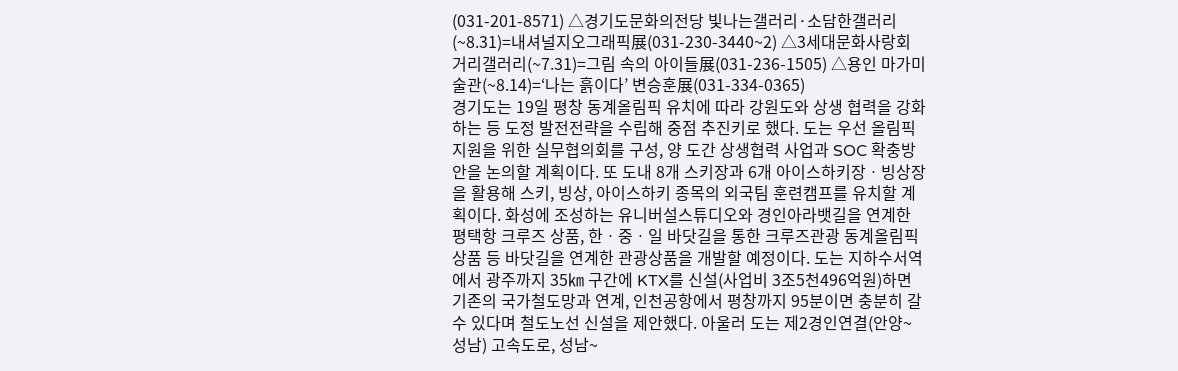(031-201-8571) △경기도문화의전당 빛나는갤러리·소담한갤러리(~8.31)=내셔널지오그래픽展(031-230-3440~2) △3세대문화사랑회 거리갤러리(~7.31)=그림 속의 아이들展(031-236-1505) △용인 마가미술관(~8.14)=‘나는 흙이다’ 변승훈展(031-334-0365)
경기도는 19일 평창 동계올림픽 유치에 따라 강원도와 상생 협력을 강화하는 등 도정 발전전략을 수립해 중점 추진키로 했다. 도는 우선 올림픽 지원을 위한 실무협의회를 구성, 양 도간 상생협력 사업과 SOC 확충방안을 논의할 계획이다. 또 도내 8개 스키장과 6개 아이스하키장ㆍ빙상장을 활용해 스키, 빙상, 아이스하키 종목의 외국팀 훈련캠프를 유치할 계획이다. 화성에 조성하는 유니버설스튜디오와 경인아라뱃길을 연계한 평택항 크루즈 상품, 한ㆍ중ㆍ일 바닷길을 통한 크루즈관광 동계올림픽 상품 등 바닷길을 연계한 관광상품을 개발할 예정이다. 도는 지하수서역에서 광주까지 35㎞ 구간에 KTX를 신설(사업비 3조5천496억원)하면 기존의 국가철도망과 연계, 인천공항에서 평창까지 95분이면 충분히 갈 수 있다며 철도노선 신설을 제안했다. 아울러 도는 제2경인연결(안양~성남) 고속도로, 성남~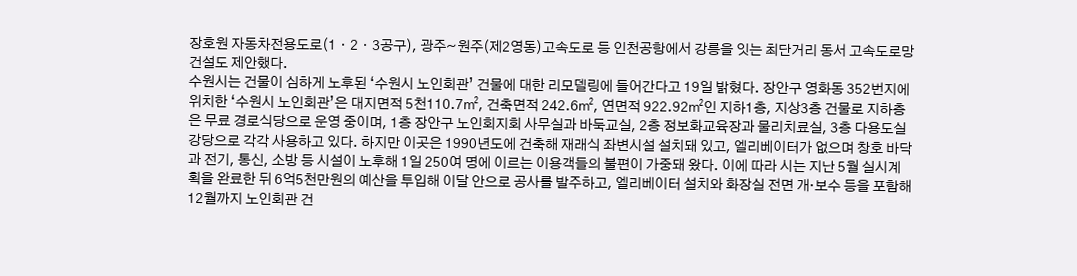장호원 자동차전용도로(1ㆍ2ㆍ3공구), 광주~원주(제2영동)고속도로 등 인천공항에서 강릉을 잇는 최단거리 동서 고속도로망 건설도 제안했다.
수원시는 건물이 심하게 노후된 ‘수원시 노인회관’ 건물에 대한 리모델링에 들어간다고 19일 밝혔다. 장안구 영화동 352번지에 위치한 ‘수원시 노인회관’은 대지면적 5천110.7㎡, 건축면적 242.6㎡, 연면적 922.92㎡인 지하1층, 지상3층 건물로 지하층은 무료 경로식당으로 운영 중이며, 1층 장안구 노인회지회 사무실과 바둑교실, 2층 정보화교육장과 물리치료실, 3층 다용도실 강당으로 각각 사용하고 있다. 하지만 이곳은 1990년도에 건축해 재래식 좌변시설 설치돼 있고, 엘리베이터가 없으며 창호 바닥과 전기, 통신, 소방 등 시설이 노후해 1일 250여 명에 이르는 이용객들의 불편이 가중돼 왔다. 이에 따라 시는 지난 5월 실시계획을 완료한 뒤 6억5천만원의 예산을 투입해 이달 안으로 공사를 발주하고, 엘리베이터 설치와 화장실 전면 개·보수 등을 포함해 12월까지 노인회관 건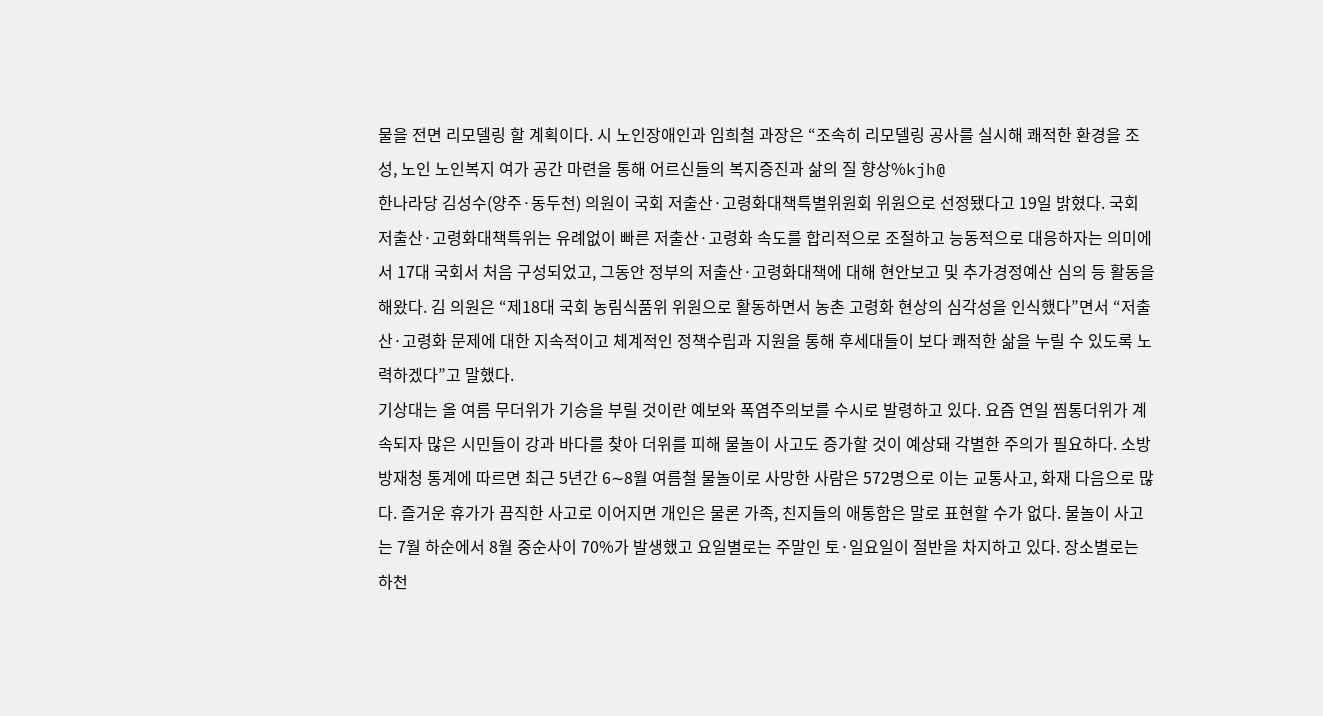물을 전면 리모델링 할 계획이다. 시 노인장애인과 임희철 과장은 “조속히 리모델링 공사를 실시해 쾌적한 환경을 조성, 노인 노인복지 여가 공간 마련을 통해 어르신들의 복지증진과 삶의 질 향상%kjh@
한나라당 김성수(양주·동두천) 의원이 국회 저출산·고령화대책특별위원회 위원으로 선정됐다고 19일 밝혔다. 국회 저출산·고령화대책특위는 유례없이 빠른 저출산·고령화 속도를 합리적으로 조절하고 능동적으로 대응하자는 의미에서 17대 국회서 처음 구성되었고, 그동안 정부의 저출산·고령화대책에 대해 현안보고 및 추가경정예산 심의 등 활동을 해왔다. 김 의원은 “제18대 국회 농림식품위 위원으로 활동하면서 농촌 고령화 현상의 심각성을 인식했다”면서 “저출산·고령화 문제에 대한 지속적이고 체계적인 정책수립과 지원을 통해 후세대들이 보다 쾌적한 삶을 누릴 수 있도록 노력하겠다”고 말했다.
기상대는 올 여름 무더위가 기승을 부릴 것이란 예보와 폭염주의보를 수시로 발령하고 있다. 요즘 연일 찜통더위가 계속되자 많은 시민들이 강과 바다를 찾아 더위를 피해 물놀이 사고도 증가할 것이 예상돼 각별한 주의가 필요하다. 소방방재청 통계에 따르면 최근 5년간 6∼8월 여름철 물놀이로 사망한 사람은 572명으로 이는 교통사고, 화재 다음으로 많다. 즐거운 휴가가 끔직한 사고로 이어지면 개인은 물론 가족, 친지들의 애통함은 말로 표현할 수가 없다. 물놀이 사고는 7월 하순에서 8월 중순사이 70%가 발생했고 요일별로는 주말인 토·일요일이 절반을 차지하고 있다. 장소별로는 하천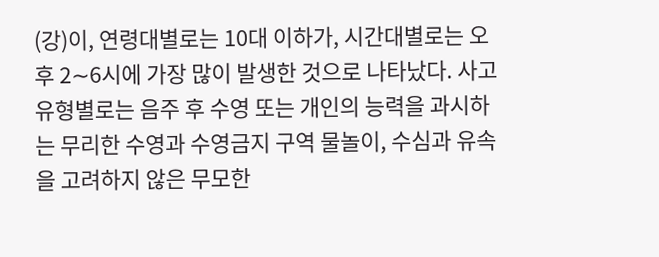(강)이, 연령대별로는 10대 이하가, 시간대별로는 오후 2∼6시에 가장 많이 발생한 것으로 나타났다. 사고유형별로는 음주 후 수영 또는 개인의 능력을 과시하는 무리한 수영과 수영금지 구역 물놀이, 수심과 유속을 고려하지 않은 무모한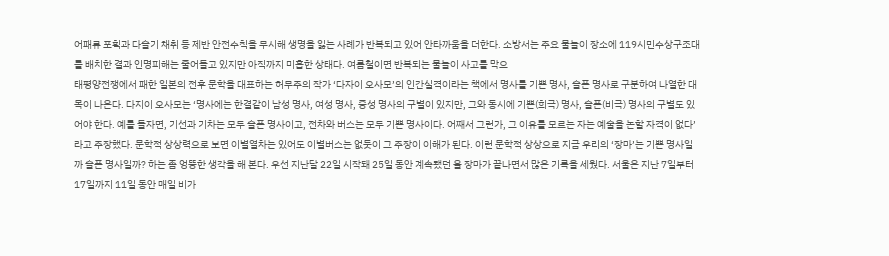어패류 포획과 다슬기 채취 등 제반 안전수칙을 무시해 생명을 잃는 사례가 반복되고 있어 안타까움을 더한다. 소방서는 주요 물놀이 장소에 119시민수상구조대를 배치한 결과 인명피해는 줄어들고 있지만 아직까지 미흡한 상태다. 여름철이면 반복되는 물놀이 사고를 막으
태평양전쟁에서 패한 일본의 전후 문학을 대표하는 허무주의 작가 ‘다자이 오사모’의 인간실격이라는 책에서 명사를 기쁜 명사, 슬픈 명사로 구분하여 나열한 대목이 나온다. 다지이 오사모는 ‘명사에는 한결같이 남성 명사, 여성 명사, 중성 명사의 구별이 있지만, 그와 동시에 기쁜(희극) 명사, 슬픈(비극) 명사의 구별도 있어야 한다. 예를 들자면, 기선과 기차는 모두 슬픈 명사이고, 전차와 버스는 모두 기쁜 명사이다. 어째서 그런가, 그 이유를 모르는 자는 예술을 논할 자격이 없다’라고 주장했다. 문학적 상상력으로 보면 이별열차는 있어도 이별버스는 없듯이 그 주장이 이해가 된다. 이런 문학적 상상으로 지금 우리의 ‘장마’는 기쁜 명사일까 슬픈 명사일까? 하는 좀 엉뚱한 생각을 해 본다. 우선 지난달 22일 시작돼 25일 동안 계속됐던 올 장마가 끝나면서 많은 기록을 세웠다. 서울은 지난 7일부터 17일까지 11일 동안 매일 비가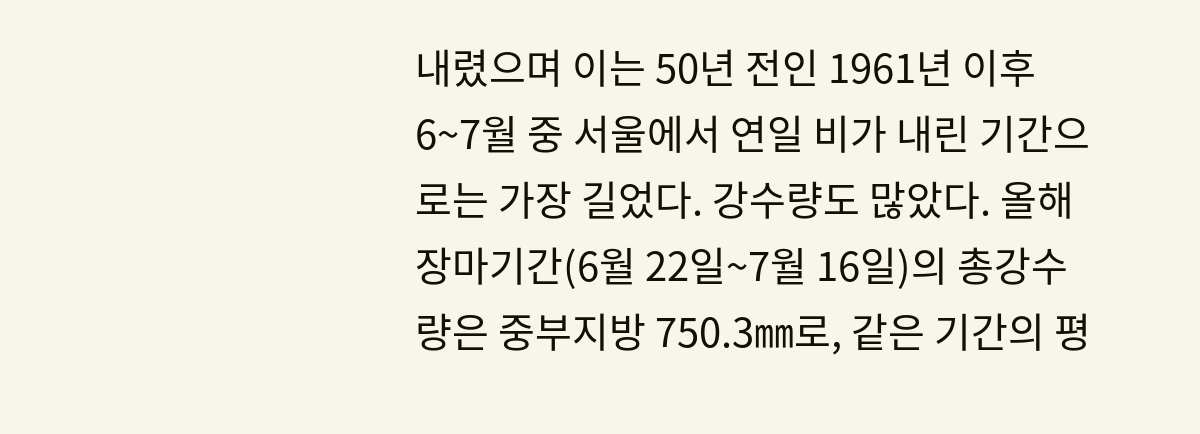내렸으며 이는 50년 전인 1961년 이후 6~7월 중 서울에서 연일 비가 내린 기간으로는 가장 길었다. 강수량도 많았다. 올해 장마기간(6월 22일~7월 16일)의 총강수량은 중부지방 750.3㎜로, 같은 기간의 평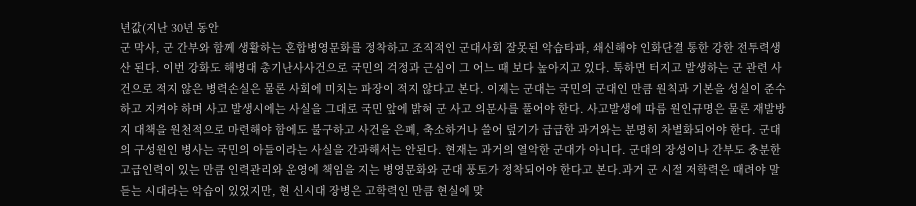년값(지난 30년 동안
군 막사, 군 간부와 함께 생활하는 혼합병영문화를 정착하고 조직적인 군대사회 잘못된 악습타파, 쇄신해야 인화단결 통한 강한 전투력생산 된다. 이번 강화도 해병대 총기난사사건으로 국민의 걱정과 근심이 그 어느 때 보다 높아지고 있다. 툭하면 터지고 발생하는 군 관련 사건으로 적지 않은 병력손실은 물론 사회에 미치는 파장이 적지 않다고 본다. 이제는 군대는 국민의 군대인 만큼 원칙과 기본을 성실이 준수하고 지켜야 하며 사고 발생시에는 사실을 그대로 국민 앞에 밝혀 군 사고 의문사를 풀어야 한다. 사고발생에 따름 원인규명은 물론 재발방지 대책을 원천적으로 마련해야 함에도 불구하고 사건을 은폐, 축소하거나 쓸어 덮기가 급급한 과거와는 분명히 차별화되어야 한다. 군대의 구성원인 병사는 국민의 아들이라는 사실을 간과해서는 안된다. 현재는 과거의 열악한 군대가 아니다. 군대의 장성이나 간부도 충분한 고급인력이 있는 만큼 인력관리와 운영에 책임을 지는 병영문화와 군대 풍토가 정착되어야 한다고 본다.과거 군 시절 저학력은 때려야 말 듣는 시대라는 악습이 있었지만, 현 신시대 장병은 고학력인 만큼 현실에 맞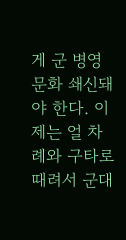게 군 병영문화 쇄신돼야 한다. 이제는 얼 차례와 구타로 때려서 군대